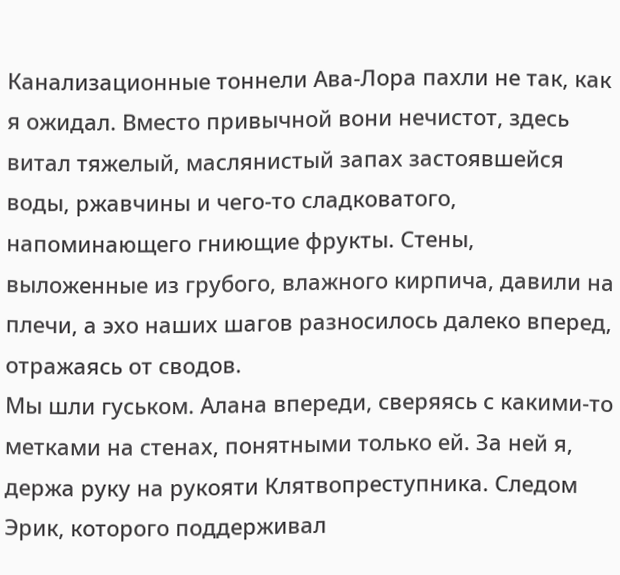Канализационные тоннели Ава-Лора пахли не так, как я ожидал. Вместо привычной вони нечистот, здесь витал тяжелый, маслянистый запах застоявшейся воды, ржавчины и чего-то сладковатого, напоминающего гниющие фрукты. Стены, выложенные из грубого, влажного кирпича, давили на плечи, а эхо наших шагов разносилось далеко вперед, отражаясь от сводов.
Мы шли гуськом. Алана впереди, сверяясь с какими-то метками на стенах, понятными только ей. За ней я, держа руку на рукояти Клятвопреступника. Следом Эрик, которого поддерживал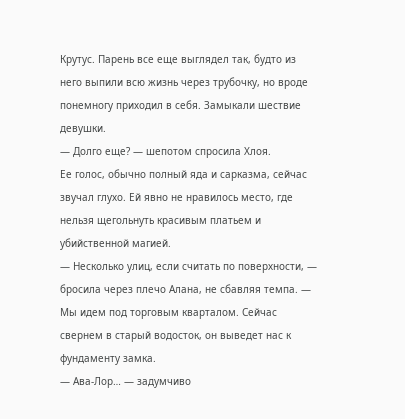Крутус. Парень все еще выглядел так, будто из него выпили всю жизнь через трубочку, но вроде понемногу приходил в себя. Замыкали шествие девушки.
— Долго еще? — шепотом спросила Хлоя.
Ее голос, обычно полный яда и сарказма, сейчас звучал глухо. Ей явно не нравилось место, где нельзя щегольнуть красивым платьем и убийственной магией.
— Несколько улиц, если считать по поверхности, — бросила через плечо Алана, не сбавляя темпа. — Мы идем под торговым кварталом. Сейчас свернем в старый водосток, он выведет нас к фундаменту замка.
— Ава-Лор… — задумчиво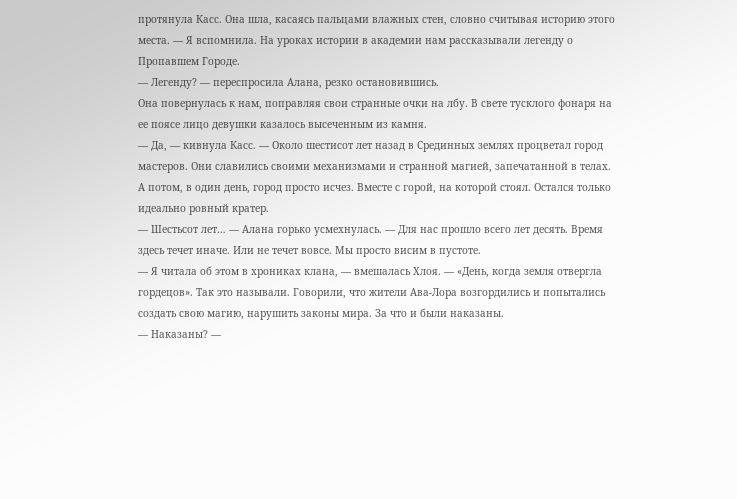протянула Касс. Она шла, касаясь пальцами влажных стен, словно считывая историю этого места. — Я вспомнила. На уроках истории в академии нам рассказывали легенду о Пропавшем Городе.
— Легенду? — переспросила Алана, резко остановившись.
Она повернулась к нам, поправляя свои странные очки на лбу. В свете тусклого фонаря на ее поясе лицо девушки казалось высеченным из камня.
— Да, — кивнула Касс. — Около шестисот лет назад в Срединных землях процветал город мастеров. Они славились своими механизмами и странной магией, запечатанной в телах. А потом, в один день, город просто исчез. Вместе с горой, на которой стоял. Остался только идеально ровный кратер.
— Шестьсот лет… — Алана горько усмехнулась. — Для нас прошло всего лет десять. Время здесь течет иначе. Или не течет вовсе. Мы просто висим в пустоте.
— Я читала об этом в хрониках клана, — вмешалась Хлоя. — «День, когда земля отвергла гордецов». Так это называли. Говорили, что жители Ава-Лора возгордились и попытались создать свою магию, нарушить законы мира. За что и были наказаны.
— Наказаны? —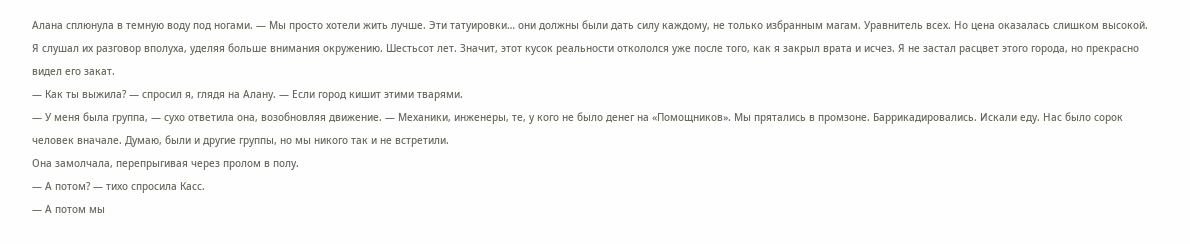Алана сплюнула в темную воду под ногами. — Мы просто хотели жить лучше. Эти татуировки… они должны были дать силу каждому, не только избранным магам. Уравнитель всех. Но цена оказалась слишком высокой.
Я слушал их разговор вполуха, уделяя больше внимания окружению. Шестьсот лет. Значит, этот кусок реальности откололся уже после того, как я закрыл врата и исчез. Я не застал расцвет этого города, но прекрасно видел его закат.
— Как ты выжила? — спросил я, глядя на Алану. — Если город кишит этими тварями.
— У меня была группа, — сухо ответила она, возобновляя движение. — Механики, инженеры, те, у кого не было денег на «Помощников». Мы прятались в промзоне. Баррикадировались. Искали еду. Нас было сорок человек вначале. Думаю, были и другие группы, но мы никого так и не встретили.
Она замолчала, перепрыгивая через пролом в полу.
— А потом? — тихо спросила Касс.
— А потом мы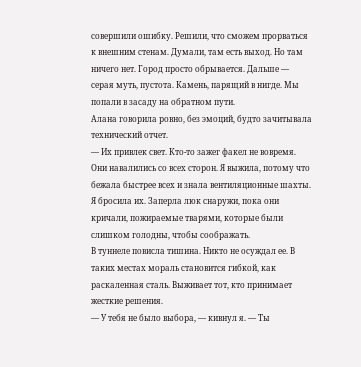совершили ошибку. Решили, что сможем прорваться к внешним стенам. Думали, там есть выход. Но там ничего нет. Город просто обрывается. Дальше — серая муть, пустота. Камень, парящий в нигде. Мы попали в засаду на обратном пути.
Алана говорила ровно, без эмоций, будто зачитывала технический отчет.
— Их привлек свет. Кто-то зажег факел не вовремя. Они навалились со всех сторон. Я выжила, потому что бежала быстрее всех и знала вентиляционные шахты. Я бросила их. Заперла люк снаружи, пока они кричали, пожираемые тварями, которые были слишком голодны, чтобы соображать.
В туннеле повисла тишина. Никто не осуждал ее. В таких местах мораль становится гибкой, как раскаленная сталь. Выживает тот, кто принимает жесткие решения.
— У тебя не было выбора, — кивнул я. — Ты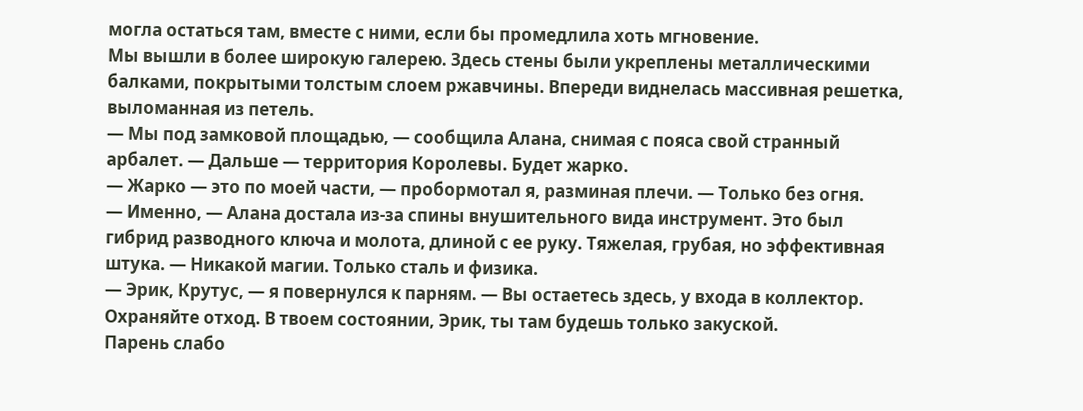могла остаться там, вместе с ними, если бы промедлила хоть мгновение.
Мы вышли в более широкую галерею. Здесь стены были укреплены металлическими балками, покрытыми толстым слоем ржавчины. Впереди виднелась массивная решетка, выломанная из петель.
— Мы под замковой площадью, — сообщила Алана, снимая с пояса свой странный арбалет. — Дальше — территория Королевы. Будет жарко.
— Жарко — это по моей части, — пробормотал я, разминая плечи. — Только без огня.
— Именно, — Алана достала из-за спины внушительного вида инструмент. Это был гибрид разводного ключа и молота, длиной с ее руку. Тяжелая, грубая, но эффективная штука. — Никакой магии. Только сталь и физика.
— Эрик, Крутус, — я повернулся к парням. — Вы остаетесь здесь, у входа в коллектор. Охраняйте отход. В твоем состоянии, Эрик, ты там будешь только закуской.
Парень слабо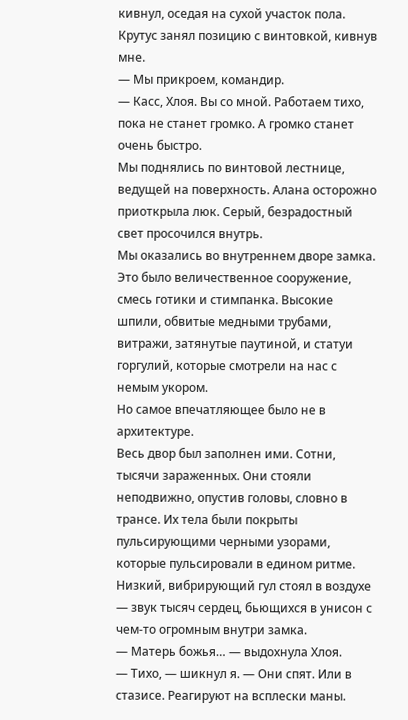кивнул, оседая на сухой участок пола. Крутус занял позицию с винтовкой, кивнув мне.
— Мы прикроем, командир.
— Касс, Хлоя. Вы со мной. Работаем тихо, пока не станет громко. А громко станет очень быстро.
Мы поднялись по винтовой лестнице, ведущей на поверхность. Алана осторожно приоткрыла люк. Серый, безрадостный свет просочился внутрь.
Мы оказались во внутреннем дворе замка. Это было величественное сооружение, смесь готики и стимпанка. Высокие шпили, обвитые медными трубами, витражи, затянутые паутиной, и статуи горгулий, которые смотрели на нас с немым укором.
Но самое впечатляющее было не в архитектуре.
Весь двор был заполнен ими. Сотни, тысячи зараженных. Они стояли неподвижно, опустив головы, словно в трансе. Их тела были покрыты пульсирующими черными узорами, которые пульсировали в едином ритме. Низкий, вибрирующий гул стоял в воздухе — звук тысяч сердец, бьющихся в унисон с чем-то огромным внутри замка.
— Матерь божья… — выдохнула Хлоя.
— Тихо, — шикнул я. — Они спят. Или в стазисе. Реагируют на всплески маны.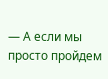— А если мы просто пройдем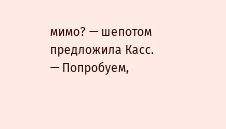мимо? — шепотом предложила Касс.
— Попробуем,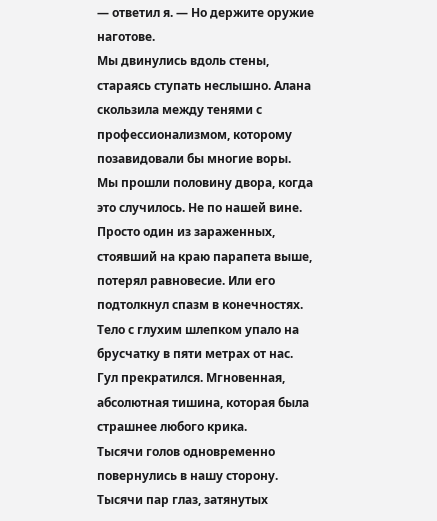— ответил я. — Но держите оружие наготове.
Мы двинулись вдоль стены, стараясь ступать неслышно. Алана скользила между тенями с профессионализмом, которому позавидовали бы многие воры.
Мы прошли половину двора, когда это случилось. Не по нашей вине. Просто один из зараженных, стоявший на краю парапета выше, потерял равновесие. Или его подтолкнул спазм в конечностях.
Тело с глухим шлепком упало на брусчатку в пяти метрах от нас.
Гул прекратился. Мгновенная, абсолютная тишина, которая была страшнее любого крика.
Тысячи голов одновременно повернулись в нашу сторону. Тысячи пар глаз, затянутых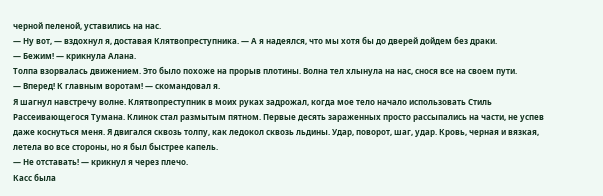черной пеленой, уставились на нас.
— Ну вот, — вздохнул я, доставая Клятвопреступника. — А я надеялся, что мы хотя бы до дверей дойдем без драки.
— Бежим! — крикнула Алана.
Толпа взорвалась движением. Это было похоже на прорыв плотины. Волна тел хлынула на нас, снося все на своем пути.
— Вперед! К главным воротам! — скомандовал я.
Я шагнул навстречу волне. Клятвопреступник в моих руках задрожал, когда мое тело начало использовать Стиль Рассеивающегося Тумана. Клинок стал размытым пятном. Первые десять зараженных просто рассыпались на части, не успев даже коснуться меня. Я двигался сквозь толпу, как ледокол сквозь льдины. Удар, поворот, шаг, удар. Кровь, черная и вязкая, летела во все стороны, но я был быстрее капель.
— Не отставать! — крикнул я через плечо.
Касс была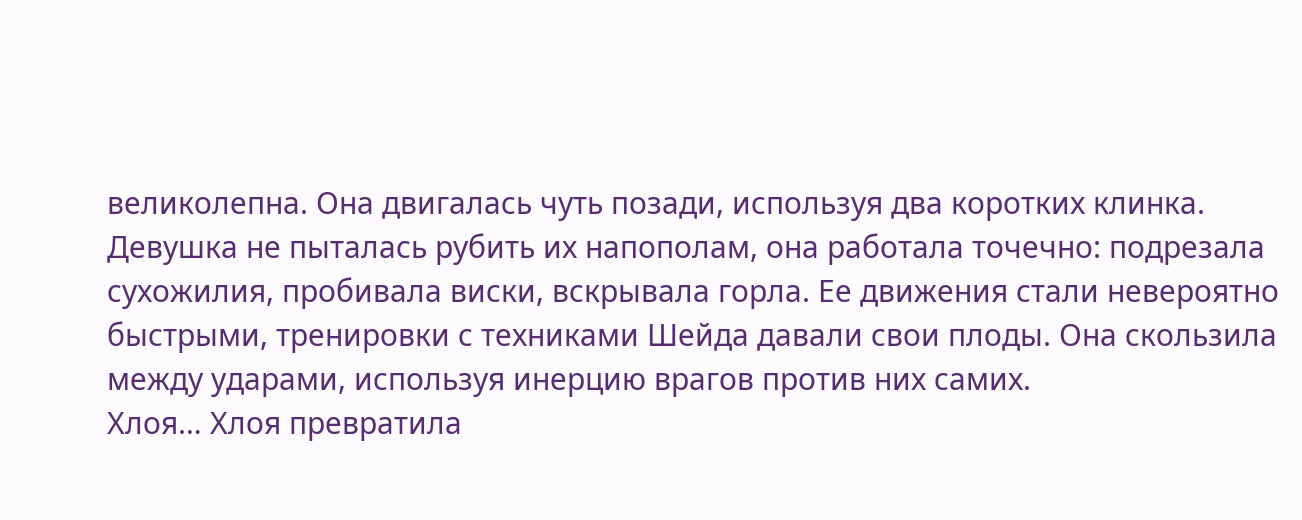великолепна. Она двигалась чуть позади, используя два коротких клинка. Девушка не пыталась рубить их напополам, она работала точечно: подрезала сухожилия, пробивала виски, вскрывала горла. Ее движения стали невероятно быстрыми, тренировки с техниками Шейда давали свои плоды. Она скользила между ударами, используя инерцию врагов против них самих.
Хлоя… Хлоя превратила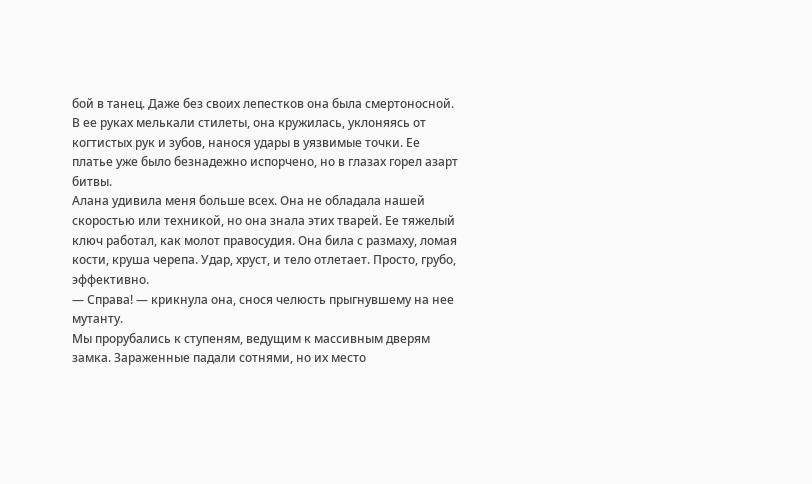бой в танец. Даже без своих лепестков она была смертоносной. В ее руках мелькали стилеты, она кружилась, уклоняясь от когтистых рук и зубов, нанося удары в уязвимые точки. Ее платье уже было безнадежно испорчено, но в глазах горел азарт битвы.
Алана удивила меня больше всех. Она не обладала нашей скоростью или техникой, но она знала этих тварей. Ее тяжелый ключ работал, как молот правосудия. Она била с размаху, ломая кости, круша черепа. Удар, хруст, и тело отлетает. Просто, грубо, эффективно.
— Справа! — крикнула она, снося челюсть прыгнувшему на нее мутанту.
Мы прорубались к ступеням, ведущим к массивным дверям замка. Зараженные падали сотнями, но их место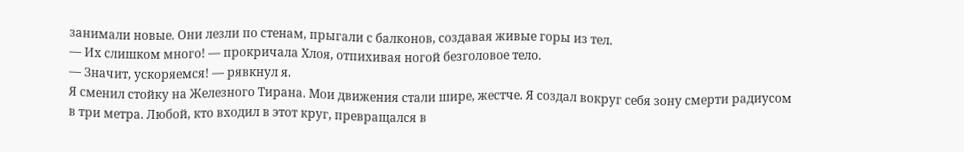занимали новые. Они лезли по стенам, прыгали с балконов, создавая живые горы из тел.
— Их слишком много! — прокричала Хлоя, отпихивая ногой безголовое тело.
— Значит, ускоряемся! — рявкнул я.
Я сменил стойку на Железного Тирана. Мои движения стали шире, жестче. Я создал вокруг себя зону смерти радиусом в три метра. Любой, кто входил в этот круг, превращался в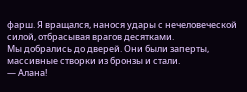фарш. Я вращался, нанося удары с нечеловеческой силой, отбрасывая врагов десятками.
Мы добрались до дверей. Они были заперты, массивные створки из бронзы и стали.
— Алана!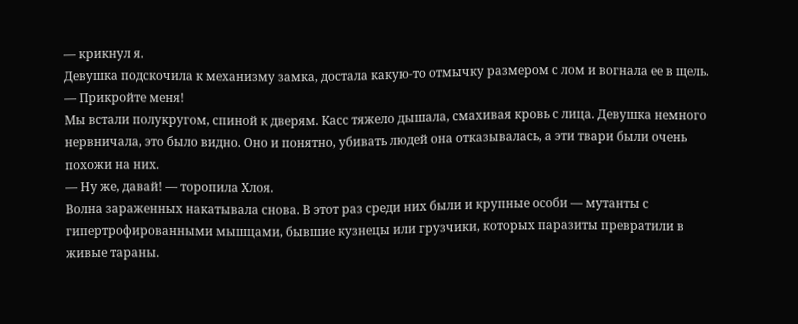— крикнул я.
Девушка подскочила к механизму замка, достала какую-то отмычку размером с лом и вогнала ее в щель.
— Прикройте меня!
Мы встали полукругом, спиной к дверям. Касс тяжело дышала, смахивая кровь с лица. Девушка немного нервничала, это было видно. Оно и понятно, убивать людей она отказывалась, а эти твари были очень похожи на них.
— Ну же, давай! — торопила Хлоя.
Волна зараженных накатывала снова. В этот раз среди них были и крупные особи — мутанты с гипертрофированными мышцами, бывшие кузнецы или грузчики, которых паразиты превратили в живые тараны.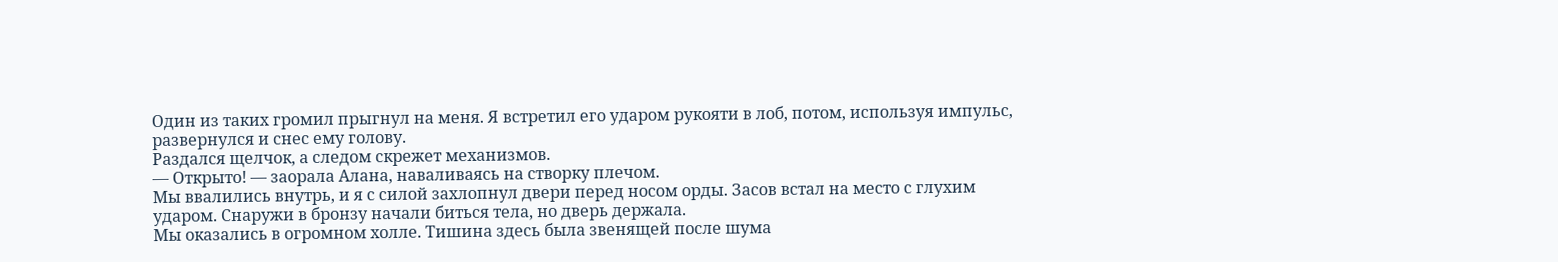Один из таких громил прыгнул на меня. Я встретил его ударом рукояти в лоб, потом, используя импульс, развернулся и снес ему голову.
Раздался щелчок, а следом скрежет механизмов.
— Открыто! — заорала Алана, наваливаясь на створку плечом.
Мы ввалились внутрь, и я с силой захлопнул двери перед носом орды. Засов встал на место с глухим ударом. Снаружи в бронзу начали биться тела, но дверь держала.
Мы оказались в огромном холле. Тишина здесь была звенящей после шума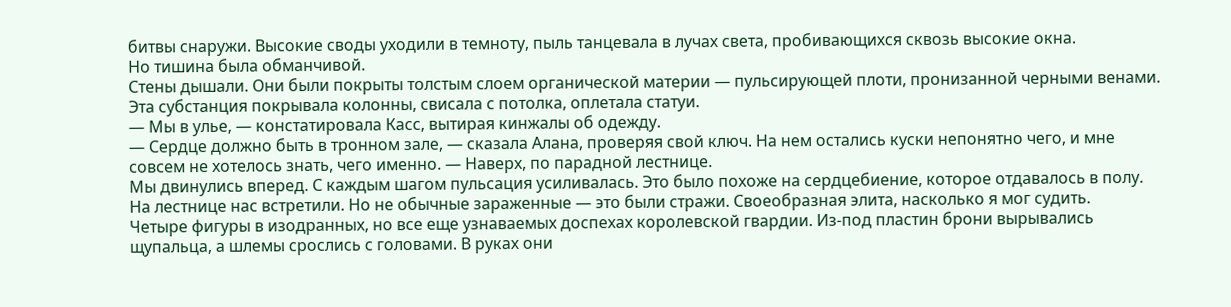битвы снаружи. Высокие своды уходили в темноту, пыль танцевала в лучах света, пробивающихся сквозь высокие окна.
Но тишина была обманчивой.
Стены дышали. Они были покрыты толстым слоем органической материи — пульсирующей плоти, пронизанной черными венами. Эта субстанция покрывала колонны, свисала с потолка, оплетала статуи.
— Мы в улье, — констатировала Касс, вытирая кинжалы об одежду.
— Сердце должно быть в тронном зале, — сказала Алана, проверяя свой ключ. На нем остались куски непонятно чего, и мне совсем не хотелось знать, чего именно. — Наверх, по парадной лестнице.
Мы двинулись вперед. С каждым шагом пульсация усиливалась. Это было похоже на сердцебиение, которое отдавалось в полу.
На лестнице нас встретили. Но не обычные зараженные — это были стражи. Своеобразная элита, насколько я мог судить.
Четыре фигуры в изодранных, но все еще узнаваемых доспехах королевской гвардии. Из-под пластин брони вырывались щупальца, а шлемы срослись с головами. В руках они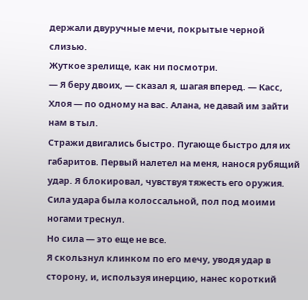держали двуручные мечи, покрытые черной слизью.
Жуткое зрелище, как ни посмотри.
— Я беру двоих, — сказал я, шагая вперед. — Касс, Хлоя — по одному на вас. Алана, не давай им зайти нам в тыл.
Стражи двигались быстро. Пугающе быстро для их габаритов. Первый налетел на меня, нанося рубящий удар. Я блокировал, чувствуя тяжесть его оружия. Сила удара была колоссальной, пол под моими ногами треснул.
Но сила — это еще не все.
Я скользнул клинком по его мечу, уводя удар в сторону, и, используя инерцию, нанес короткий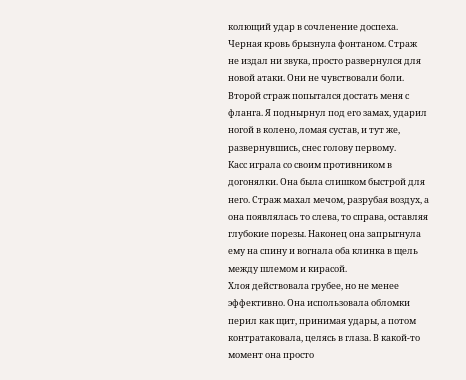колющий удар в сочленение доспеха. Черная кровь брызнула фонтаном. Страж не издал ни звука, просто развернулся для новой атаки. Они не чувствовали боли.
Второй страж попытался достать меня с фланга. Я поднырнул под его замах, ударил ногой в колено, ломая сустав, и тут же, развернувшись, снес голову первому.
Касс играла со своим противником в догонялки. Она была слишком быстрой для него. Страж махал мечом, разрубая воздух, а она появлялась то слева, то справа, оставляя глубокие порезы. Наконец она запрыгнула ему на спину и вогнала оба клинка в щель между шлемом и кирасой.
Хлоя действовала грубее, но не менее эффективно. Она использовала обломки перил как щит, принимая удары, а потом контратаковала, целясь в глаза. В какой-то момент она просто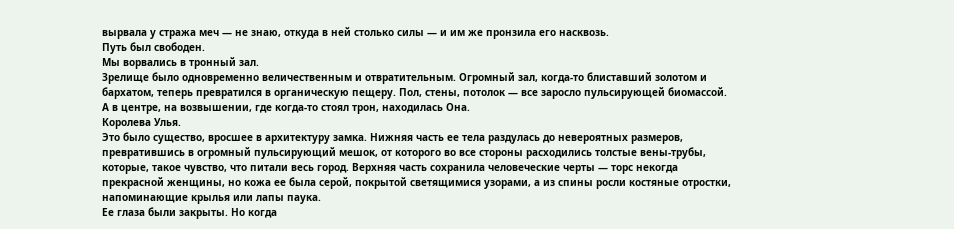вырвала у стража меч — не знаю, откуда в ней столько силы — и им же пронзила его насквозь.
Путь был свободен.
Мы ворвались в тронный зал.
Зрелище было одновременно величественным и отвратительным. Огромный зал, когда-то блиставший золотом и бархатом, теперь превратился в органическую пещеру. Пол, стены, потолок — все заросло пульсирующей биомассой.
А в центре, на возвышении, где когда-то стоял трон, находилась Она.
Королева Улья.
Это было существо, вросшее в архитектуру замка. Нижняя часть ее тела раздулась до невероятных размеров, превратившись в огромный пульсирующий мешок, от которого во все стороны расходились толстые вены-трубы, которые, такое чувство, что питали весь город. Верхняя часть сохранила человеческие черты — торс некогда прекрасной женщины, но кожа ее была серой, покрытой светящимися узорами, а из спины росли костяные отростки, напоминающие крылья или лапы паука.
Ее глаза были закрыты. Но когда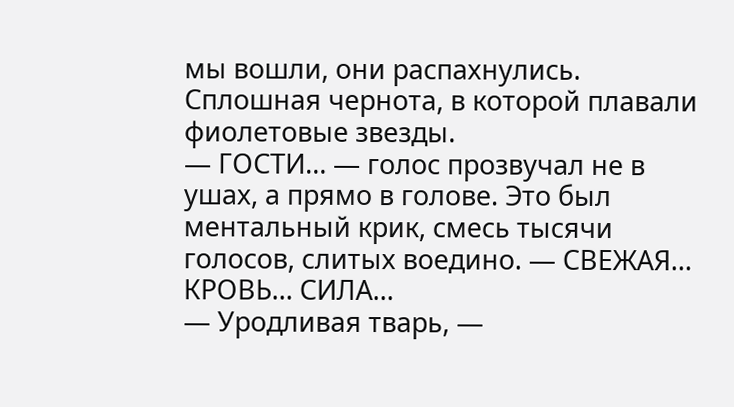мы вошли, они распахнулись. Сплошная чернота, в которой плавали фиолетовые звезды.
— ГОСТИ… — голос прозвучал не в ушах, а прямо в голове. Это был ментальный крик, смесь тысячи голосов, слитых воедино. — СВЕЖАЯ… КРОВЬ… СИЛА…
— Уродливая тварь, —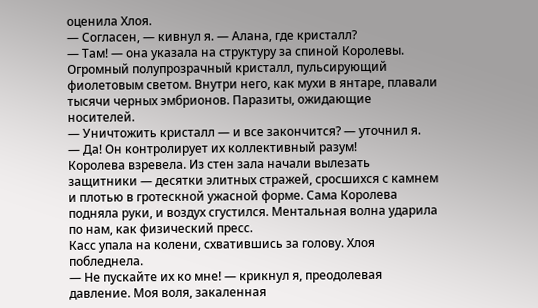оценила Хлоя.
— Согласен, — кивнул я. — Алана, где кристалл?
— Там! — она указала на структуру за спиной Королевы.
Огромный полупрозрачный кристалл, пульсирующий фиолетовым светом. Внутри него, как мухи в янтаре, плавали тысячи черных эмбрионов. Паразиты, ожидающие носителей.
— Уничтожить кристалл — и все закончится? — уточнил я.
— Да! Он контролирует их коллективный разум!
Королева взревела. Из стен зала начали вылезать защитники — десятки элитных стражей, сросшихся с камнем и плотью в гротескной ужасной форме. Сама Королева подняла руки, и воздух сгустился. Ментальная волна ударила по нам, как физический пресс.
Касс упала на колени, схватившись за голову. Хлоя побледнела.
— Не пускайте их ко мне! — крикнул я, преодолевая давление. Моя воля, закаленная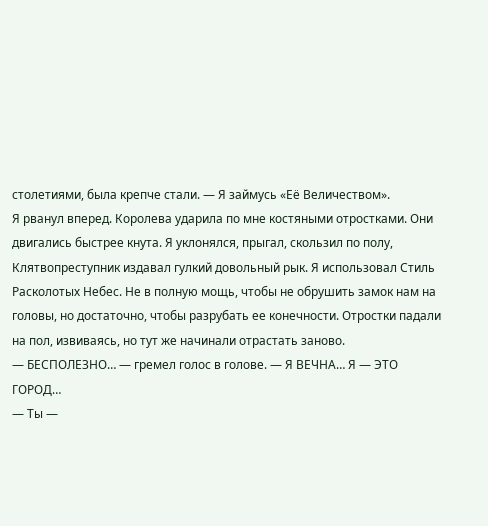столетиями, была крепче стали. — Я займусь «Её Величеством».
Я рванул вперед. Королева ударила по мне костяными отростками. Они двигались быстрее кнута. Я уклонялся, прыгал, скользил по полу,
Клятвопреступник издавал гулкий довольный рык. Я использовал Стиль Расколотых Небес. Не в полную мощь, чтобы не обрушить замок нам на головы, но достаточно, чтобы разрубать ее конечности. Отростки падали на пол, извиваясь, но тут же начинали отрастать заново.
— БЕСПОЛЕЗНО… — гремел голос в голове. — Я ВЕЧНА… Я — ЭТО ГОРОД…
— Ты —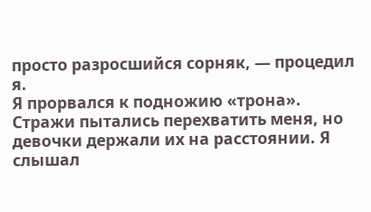просто разросшийся сорняк, — процедил я.
Я прорвался к подножию «трона». Стражи пытались перехватить меня, но девочки держали их на расстоянии. Я слышал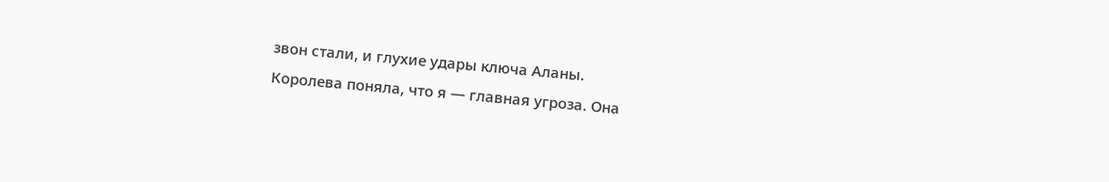звон стали, и глухие удары ключа Аланы.
Королева поняла, что я — главная угроза. Она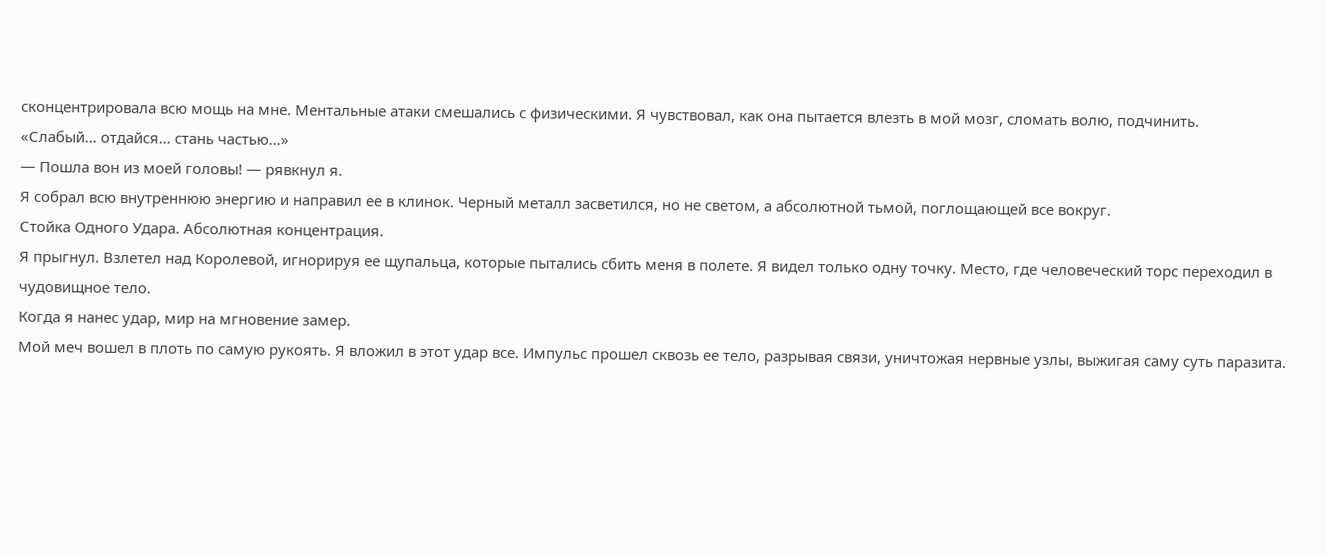сконцентрировала всю мощь на мне. Ментальные атаки смешались с физическими. Я чувствовал, как она пытается влезть в мой мозг, сломать волю, подчинить.
«Слабый… отдайся… стань частью…»
— Пошла вон из моей головы! — рявкнул я.
Я собрал всю внутреннюю энергию и направил ее в клинок. Черный металл засветился, но не светом, а абсолютной тьмой, поглощающей все вокруг.
Стойка Одного Удара. Абсолютная концентрация.
Я прыгнул. Взлетел над Королевой, игнорируя ее щупальца, которые пытались сбить меня в полете. Я видел только одну точку. Место, где человеческий торс переходил в чудовищное тело.
Когда я нанес удар, мир на мгновение замер.
Мой меч вошел в плоть по самую рукоять. Я вложил в этот удар все. Импульс прошел сквозь ее тело, разрывая связи, уничтожая нервные узлы, выжигая саму суть паразита.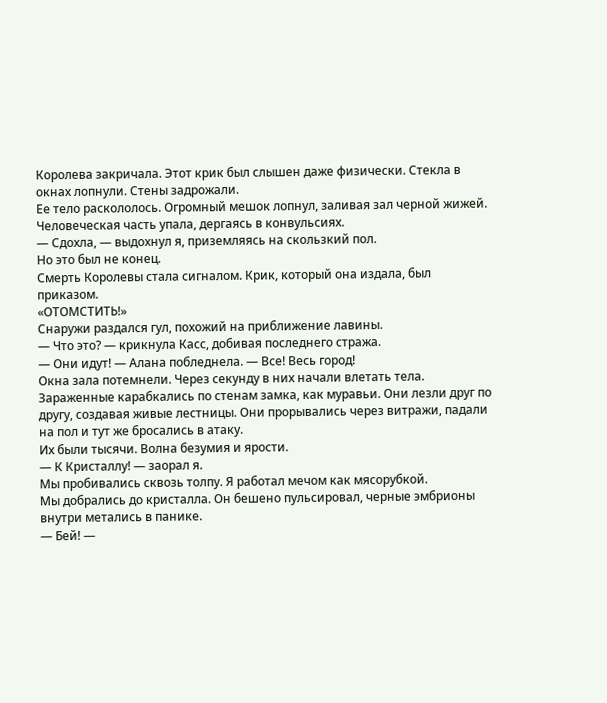Королева закричала. Этот крик был слышен даже физически. Стекла в окнах лопнули. Стены задрожали.
Ее тело раскололось. Огромный мешок лопнул, заливая зал черной жижей. Человеческая часть упала, дергаясь в конвульсиях.
— Сдохла, — выдохнул я, приземляясь на скользкий пол.
Но это был не конец.
Смерть Королевы стала сигналом. Крик, который она издала, был приказом.
«ОТОМСТИТЬ!»
Снаружи раздался гул, похожий на приближение лавины.
— Что это? — крикнула Касс, добивая последнего стража.
— Они идут! — Алана побледнела. — Все! Весь город!
Окна зала потемнели. Через секунду в них начали влетать тела. Зараженные карабкались по стенам замка, как муравьи. Они лезли друг по другу, создавая живые лестницы. Они прорывались через витражи, падали на пол и тут же бросались в атаку.
Их были тысячи. Волна безумия и ярости.
— К Кристаллу! — заорал я.
Мы пробивались сквозь толпу. Я работал мечом как мясорубкой.
Мы добрались до кристалла. Он бешено пульсировал, черные эмбрионы внутри метались в панике.
— Бей! —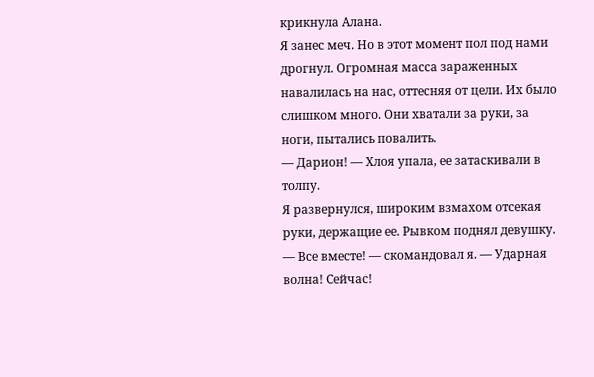крикнула Алана.
Я занес меч. Но в этот момент пол под нами дрогнул. Огромная масса зараженных навалилась на нас, оттесняя от цели. Их было слишком много. Они хватали за руки, за ноги, пытались повалить.
— Дарион! — Хлоя упала, ее затаскивали в толпу.
Я развернулся, широким взмахом отсекая руки, держащие ее. Рывком поднял девушку.
— Все вместе! — скомандовал я. — Ударная волна! Сейчас!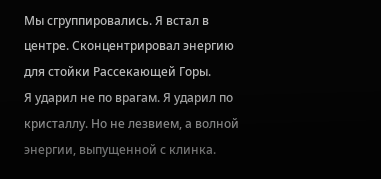Мы сгруппировались. Я встал в центре. Сконцентрировал энергию для стойки Рассекающей Горы.
Я ударил не по врагам. Я ударил по кристаллу. Но не лезвием, а волной энергии, выпущенной с клинка.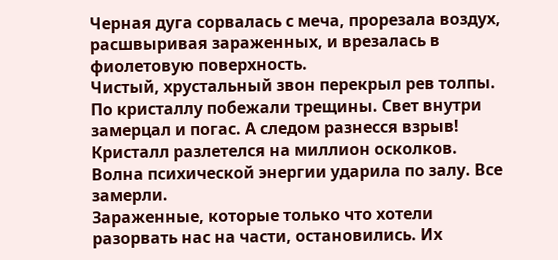Черная дуга сорвалась с меча, прорезала воздух, расшвыривая зараженных, и врезалась в фиолетовую поверхность.
Чистый, хрустальный звон перекрыл рев толпы. По кристаллу побежали трещины. Свет внутри замерцал и погас. А следом разнесся взрыв!
Кристалл разлетелся на миллион осколков. Волна психической энергии ударила по залу. Все замерли.
Зараженные, которые только что хотели разорвать нас на части, остановились. Их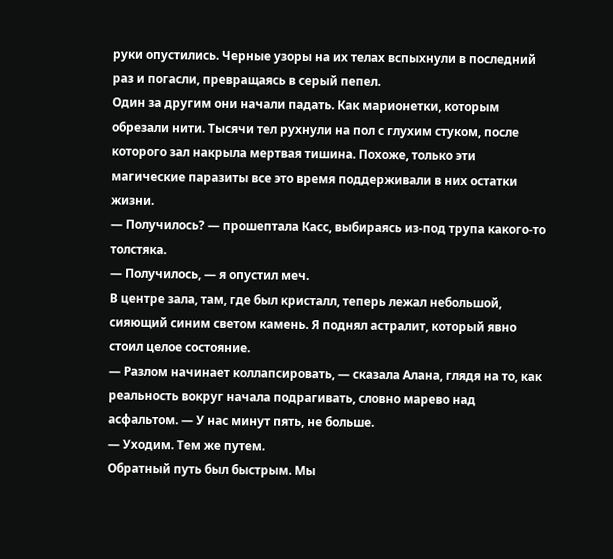руки опустились. Черные узоры на их телах вспыхнули в последний раз и погасли, превращаясь в серый пепел.
Один за другим они начали падать. Как марионетки, которым обрезали нити. Тысячи тел рухнули на пол с глухим стуком, после которого зал накрыла мертвая тишина. Похоже, только эти магические паразиты все это время поддерживали в них остатки жизни.
— Получилось? — прошептала Касс, выбираясь из-под трупа какого-то толстяка.
— Получилось, — я опустил меч.
В центре зала, там, где был кристалл, теперь лежал небольшой, сияющий синим светом камень. Я поднял астралит, который явно стоил целое состояние.
— Разлом начинает коллапсировать, — сказала Алана, глядя на то, как реальность вокруг начала подрагивать, словно марево над асфальтом. — У нас минут пять, не больше.
— Уходим. Тем же путем.
Обратный путь был быстрым. Мы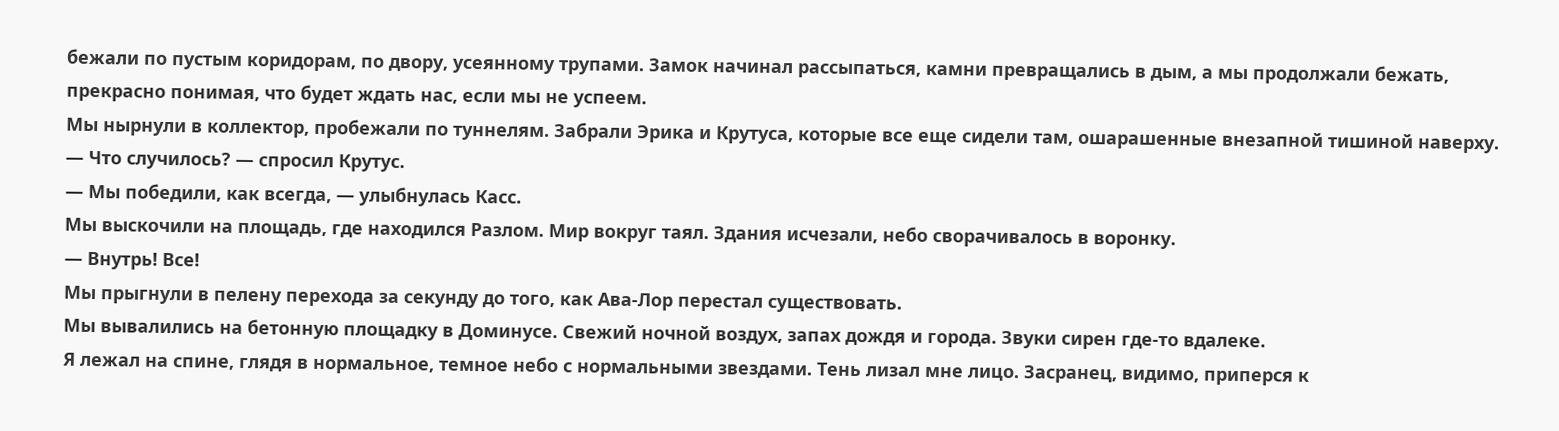бежали по пустым коридорам, по двору, усеянному трупами. Замок начинал рассыпаться, камни превращались в дым, а мы продолжали бежать, прекрасно понимая, что будет ждать нас, если мы не успеем.
Мы нырнули в коллектор, пробежали по туннелям. Забрали Эрика и Крутуса, которые все еще сидели там, ошарашенные внезапной тишиной наверху.
— Что случилось? — спросил Крутус.
— Мы победили, как всегда, — улыбнулась Касс.
Мы выскочили на площадь, где находился Разлом. Мир вокруг таял. Здания исчезали, небо сворачивалось в воронку.
— Внутрь! Все!
Мы прыгнули в пелену перехода за секунду до того, как Ава-Лор перестал существовать.
Мы вывалились на бетонную площадку в Доминусе. Свежий ночной воздух, запах дождя и города. Звуки сирен где-то вдалеке.
Я лежал на спине, глядя в нормальное, темное небо с нормальными звездами. Тень лизал мне лицо. Засранец, видимо, приперся к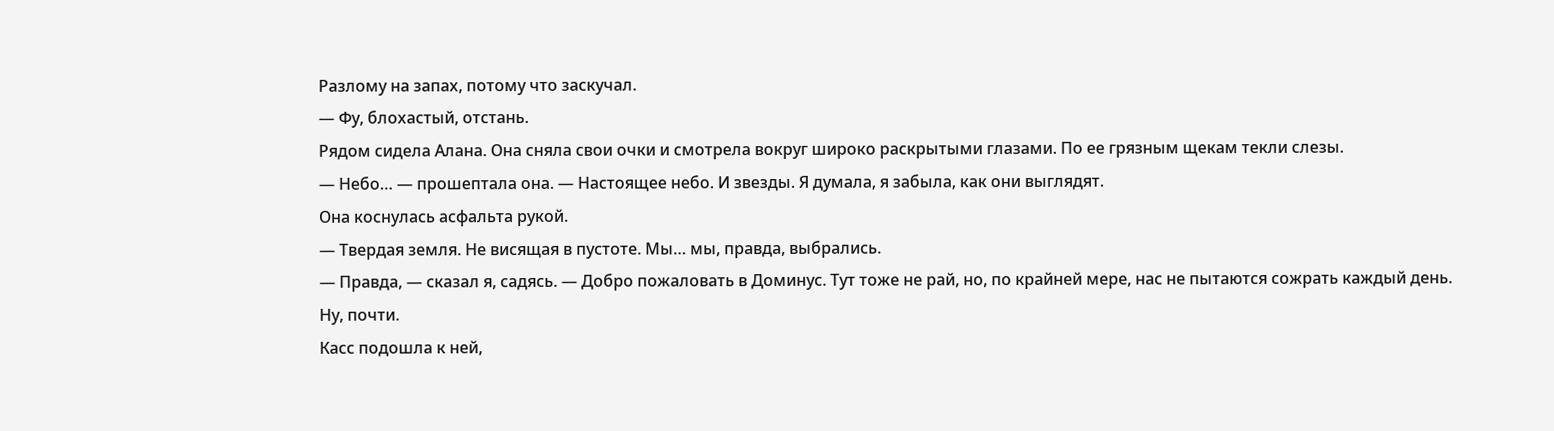Разлому на запах, потому что заскучал.
— Фу, блохастый, отстань.
Рядом сидела Алана. Она сняла свои очки и смотрела вокруг широко раскрытыми глазами. По ее грязным щекам текли слезы.
— Небо… — прошептала она. — Настоящее небо. И звезды. Я думала, я забыла, как они выглядят.
Она коснулась асфальта рукой.
— Твердая земля. Не висящая в пустоте. Мы… мы, правда, выбрались.
— Правда, — сказал я, садясь. — Добро пожаловать в Доминус. Тут тоже не рай, но, по крайней мере, нас не пытаются сожрать каждый день. Ну, почти.
Касс подошла к ней,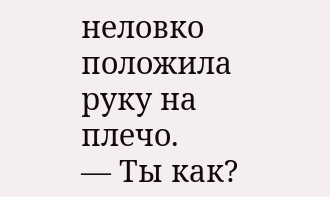неловко положила руку на плечо.
— Ты как?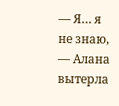— Я… я не знаю, — Алана вытерла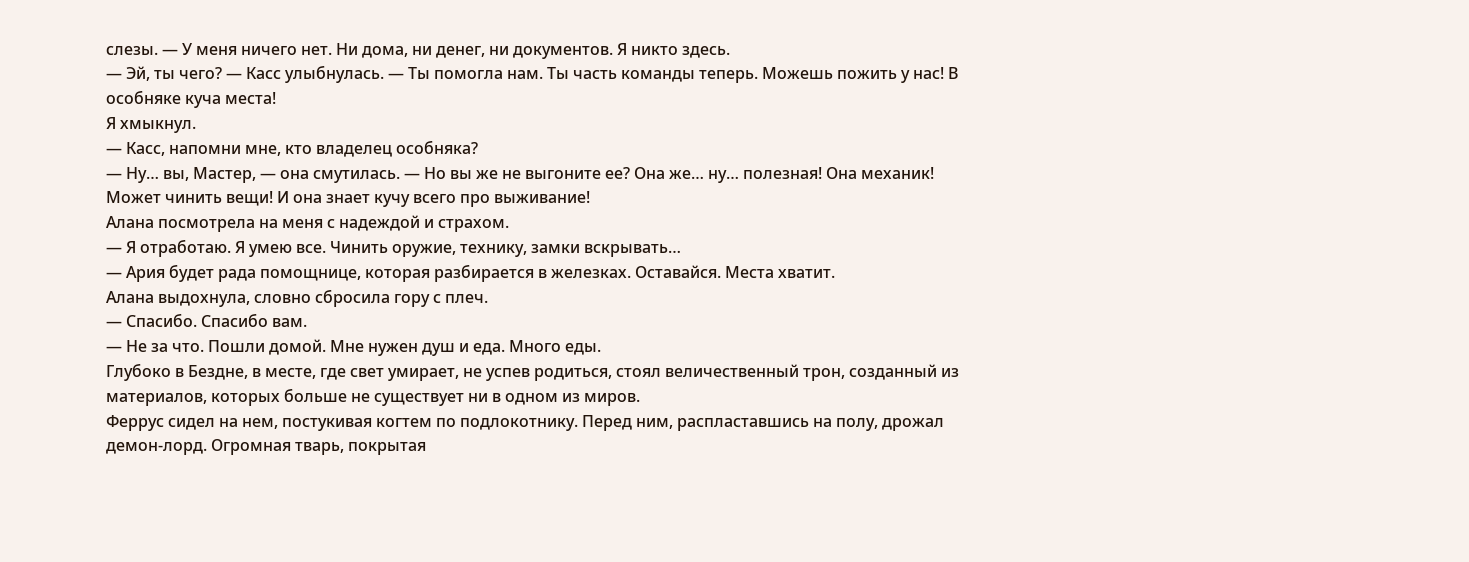слезы. — У меня ничего нет. Ни дома, ни денег, ни документов. Я никто здесь.
— Эй, ты чего? — Касс улыбнулась. — Ты помогла нам. Ты часть команды теперь. Можешь пожить у нас! В особняке куча места!
Я хмыкнул.
— Касс, напомни мне, кто владелец особняка?
— Ну… вы, Мастер, — она смутилась. — Но вы же не выгоните ее? Она же… ну… полезная! Она механик! Может чинить вещи! И она знает кучу всего про выживание!
Алана посмотрела на меня с надеждой и страхом.
— Я отработаю. Я умею все. Чинить оружие, технику, замки вскрывать…
— Ария будет рада помощнице, которая разбирается в железках. Оставайся. Места хватит.
Алана выдохнула, словно сбросила гору с плеч.
— Спасибо. Спасибо вам.
— Не за что. Пошли домой. Мне нужен душ и еда. Много еды.
Глубоко в Бездне, в месте, где свет умирает, не успев родиться, стоял величественный трон, созданный из материалов, которых больше не существует ни в одном из миров.
Феррус сидел на нем, постукивая когтем по подлокотнику. Перед ним, распластавшись на полу, дрожал демон-лорд. Огромная тварь, покрытая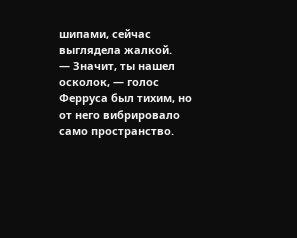шипами, сейчас выглядела жалкой.
— Значит, ты нашел осколок, — голос Ферруса был тихим, но от него вибрировало само пространство.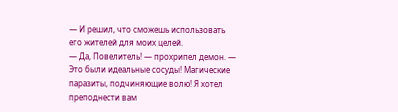— И решил, что сможешь использовать его жителей для моих целей.
— Да, Повелитель! — прохрипел демон. — Это были идеальные сосуды! Магические паразиты, подчиняющие волю! Я хотел преподнести вам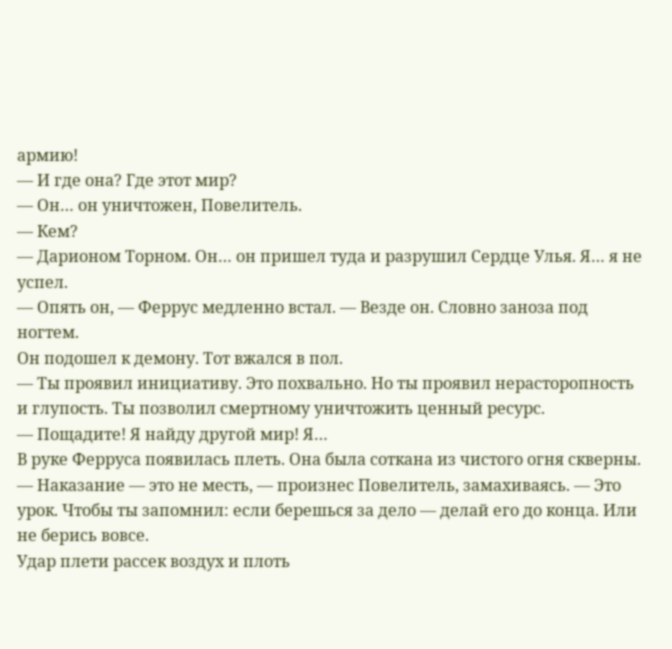армию!
— И где она? Где этот мир?
— Он… он уничтожен, Повелитель.
— Кем?
— Дарионом Торном. Он… он пришел туда и разрушил Сердце Улья. Я… я не успел.
— Опять он, — Феррус медленно встал. — Везде он. Словно заноза под ногтем.
Он подошел к демону. Тот вжался в пол.
— Ты проявил инициативу. Это похвально. Но ты проявил нерасторопность и глупость. Ты позволил смертному уничтожить ценный ресурс.
— Пощадите! Я найду другой мир! Я…
В руке Ферруса появилась плеть. Она была соткана из чистого огня скверны.
— Наказание — это не месть, — произнес Повелитель, замахиваясь. — Это урок. Чтобы ты запомнил: если берешься за дело — делай его до конца. Или не берись вовсе.
Удар плети рассек воздух и плоть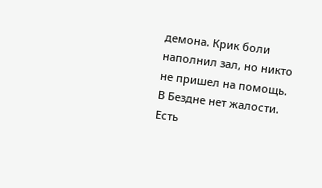демона. Крик боли наполнил зал, но никто не пришел на помощь. В Бездне нет жалости. Есть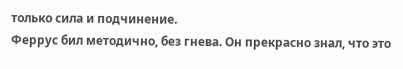только сила и подчинение.
Феррус бил методично, без гнева. Он прекрасно знал, что это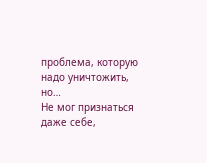проблема, которую надо уничтожить, но…
Не мог признаться даже себе,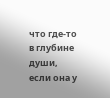что где-то в глубине души, если она у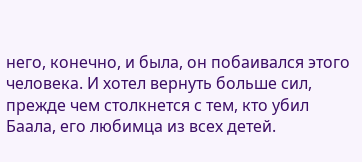него, конечно, и была, он побаивался этого человека. И хотел вернуть больше сил, прежде чем столкнется с тем, кто убил Баала, его любимца из всех детей.